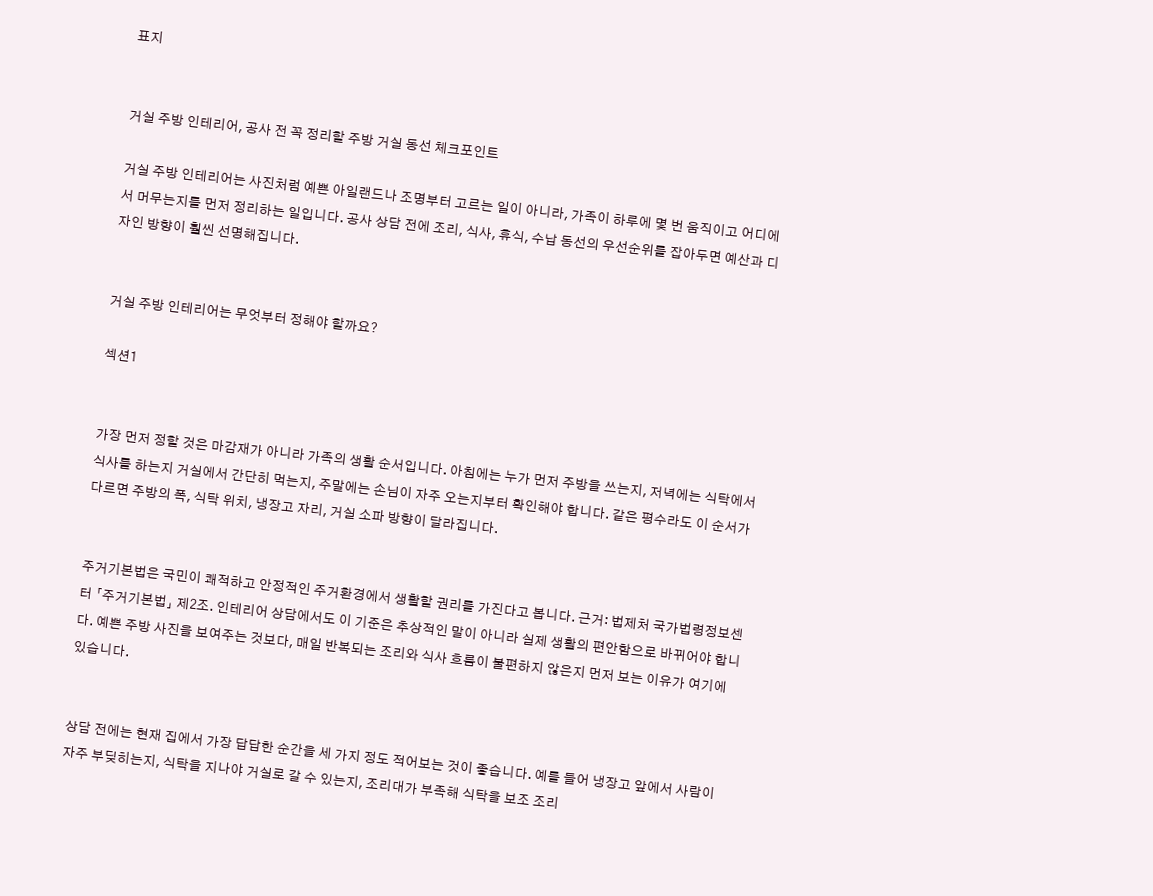표지


거실 주방 인테리어, 공사 전 꼭 정리할 주방 거실 동선 체크포인트

거실 주방 인테리어는 사진처럼 예쁜 아일랜드나 조명부터 고르는 일이 아니라, 가족이 하루에 몇 번 움직이고 어디에서 머무는지를 먼저 정리하는 일입니다. 공사 상담 전에 조리, 식사, 휴식, 수납 동선의 우선순위를 잡아두면 예산과 디자인 방향이 훨씬 선명해집니다.


거실 주방 인테리어는 무엇부터 정해야 할까요?

섹션1


가장 먼저 정할 것은 마감재가 아니라 가족의 생활 순서입니다. 아침에는 누가 먼저 주방을 쓰는지, 저녁에는 식탁에서 식사를 하는지 거실에서 간단히 먹는지, 주말에는 손님이 자주 오는지부터 확인해야 합니다. 같은 평수라도 이 순서가 다르면 주방의 폭, 식탁 위치, 냉장고 자리, 거실 소파 방향이 달라집니다.


주거기본법은 국민이 쾌적하고 안정적인 주거환경에서 생활할 권리를 가진다고 봅니다. 근거: 법제처 국가법령정보센터 「주거기본법」 제2조. 인테리어 상담에서도 이 기준은 추상적인 말이 아니라 실제 생활의 편안함으로 바뀌어야 합니다. 예쁜 주방 사진을 보여주는 것보다, 매일 반복되는 조리와 식사 흐름이 불편하지 않은지 먼저 보는 이유가 여기에 있습니다.


상담 전에는 현재 집에서 가장 답답한 순간을 세 가지 정도 적어보는 것이 좋습니다. 예를 들어 냉장고 앞에서 사람이 자주 부딪히는지, 식탁을 지나야 거실로 갈 수 있는지, 조리대가 부족해 식탁을 보조 조리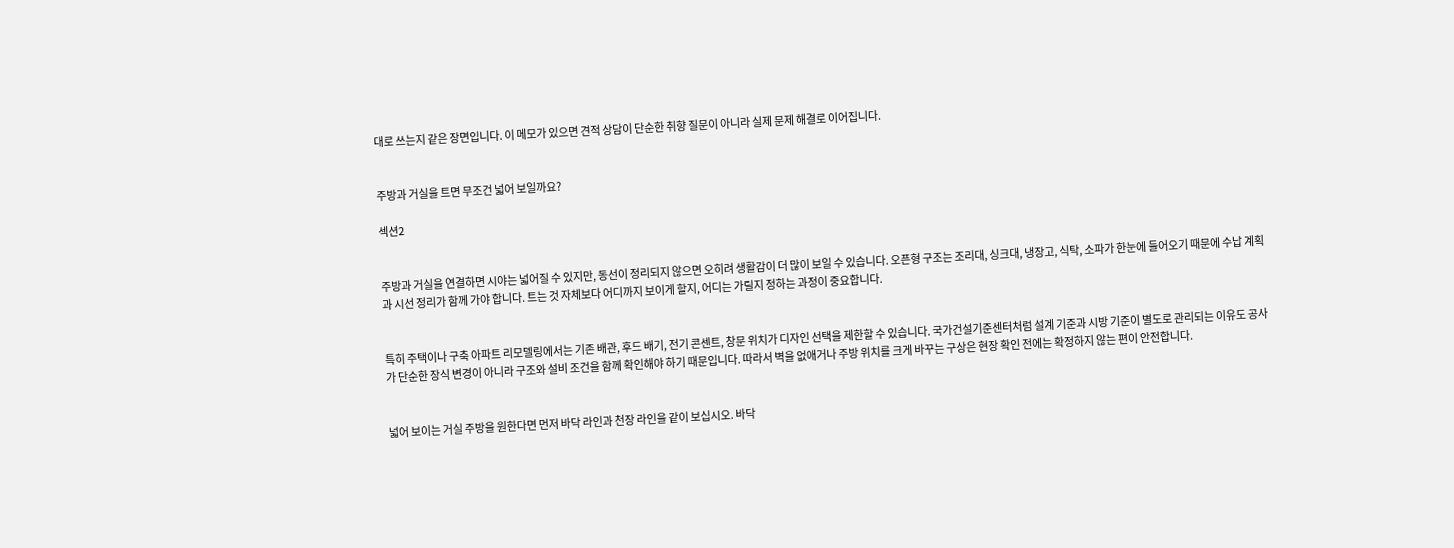대로 쓰는지 같은 장면입니다. 이 메모가 있으면 견적 상담이 단순한 취향 질문이 아니라 실제 문제 해결로 이어집니다.


주방과 거실을 트면 무조건 넓어 보일까요?

섹션2


주방과 거실을 연결하면 시야는 넓어질 수 있지만, 동선이 정리되지 않으면 오히려 생활감이 더 많이 보일 수 있습니다. 오픈형 구조는 조리대, 싱크대, 냉장고, 식탁, 소파가 한눈에 들어오기 때문에 수납 계획과 시선 정리가 함께 가야 합니다. 트는 것 자체보다 어디까지 보이게 할지, 어디는 가릴지 정하는 과정이 중요합니다.


특히 주택이나 구축 아파트 리모델링에서는 기존 배관, 후드 배기, 전기 콘센트, 창문 위치가 디자인 선택을 제한할 수 있습니다. 국가건설기준센터처럼 설계 기준과 시방 기준이 별도로 관리되는 이유도 공사가 단순한 장식 변경이 아니라 구조와 설비 조건을 함께 확인해야 하기 때문입니다. 따라서 벽을 없애거나 주방 위치를 크게 바꾸는 구상은 현장 확인 전에는 확정하지 않는 편이 안전합니다.


넓어 보이는 거실 주방을 원한다면 먼저 바닥 라인과 천장 라인을 같이 보십시오. 바닥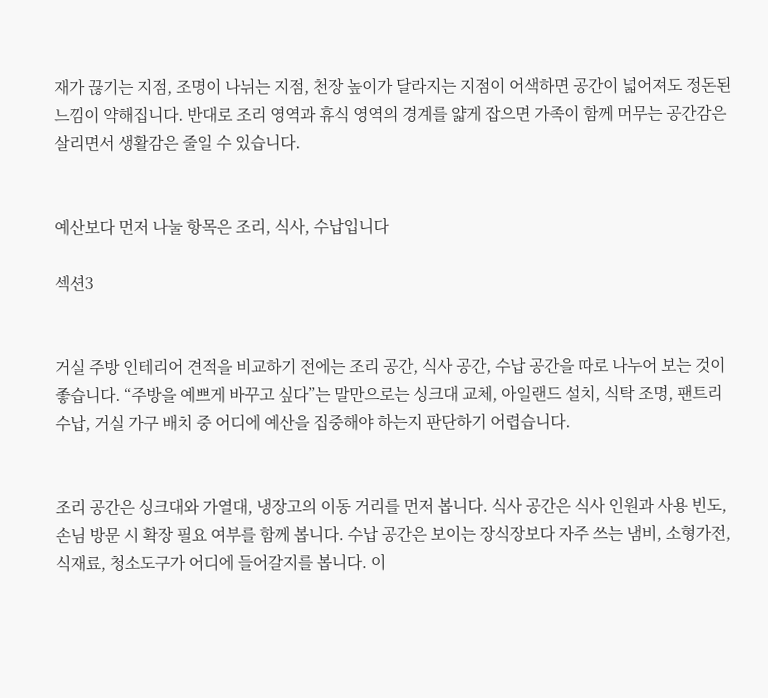재가 끊기는 지점, 조명이 나뉘는 지점, 천장 높이가 달라지는 지점이 어색하면 공간이 넓어져도 정돈된 느낌이 약해집니다. 반대로 조리 영역과 휴식 영역의 경계를 얇게 잡으면 가족이 함께 머무는 공간감은 살리면서 생활감은 줄일 수 있습니다.


예산보다 먼저 나눌 항목은 조리, 식사, 수납입니다

섹션3


거실 주방 인테리어 견적을 비교하기 전에는 조리 공간, 식사 공간, 수납 공간을 따로 나누어 보는 것이 좋습니다. “주방을 예쁘게 바꾸고 싶다”는 말만으로는 싱크대 교체, 아일랜드 설치, 식탁 조명, 팬트리 수납, 거실 가구 배치 중 어디에 예산을 집중해야 하는지 판단하기 어렵습니다.


조리 공간은 싱크대와 가열대, 냉장고의 이동 거리를 먼저 봅니다. 식사 공간은 식사 인원과 사용 빈도, 손님 방문 시 확장 필요 여부를 함께 봅니다. 수납 공간은 보이는 장식장보다 자주 쓰는 냄비, 소형가전, 식재료, 청소도구가 어디에 들어갈지를 봅니다. 이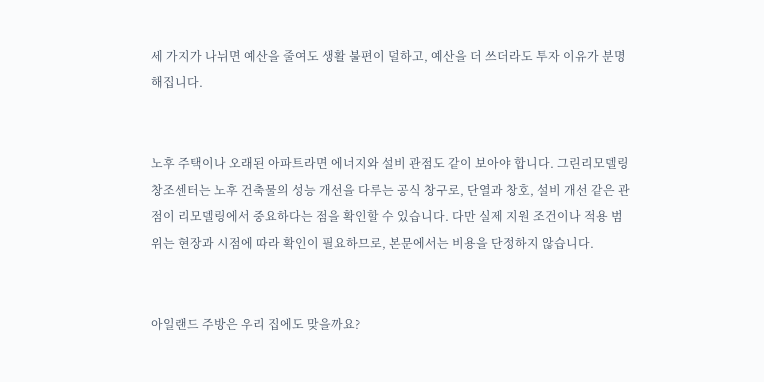세 가지가 나뉘면 예산을 줄여도 생활 불편이 덜하고, 예산을 더 쓰더라도 투자 이유가 분명해집니다.


노후 주택이나 오래된 아파트라면 에너지와 설비 관점도 같이 보아야 합니다. 그린리모델링창조센터는 노후 건축물의 성능 개선을 다루는 공식 창구로, 단열과 창호, 설비 개선 같은 관점이 리모델링에서 중요하다는 점을 확인할 수 있습니다. 다만 실제 지원 조건이나 적용 범위는 현장과 시점에 따라 확인이 필요하므로, 본문에서는 비용을 단정하지 않습니다.


아일랜드 주방은 우리 집에도 맞을까요?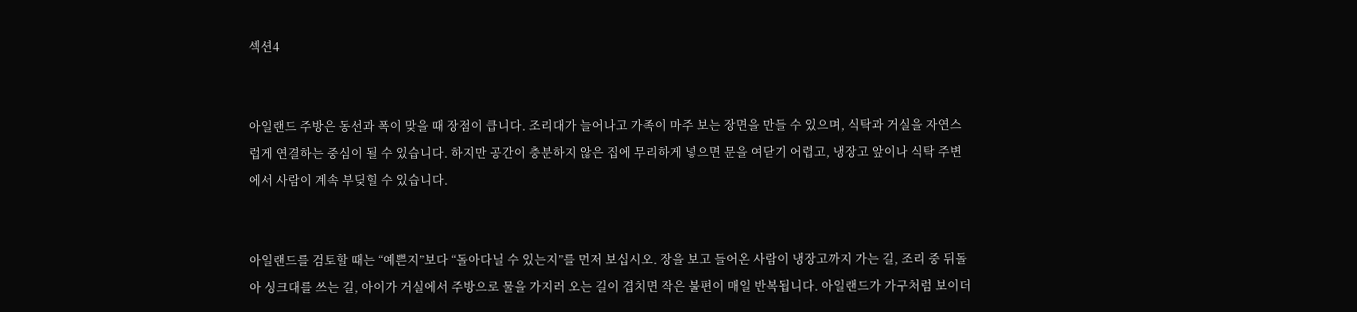섹션4


아일랜드 주방은 동선과 폭이 맞을 때 장점이 큽니다. 조리대가 늘어나고 가족이 마주 보는 장면을 만들 수 있으며, 식탁과 거실을 자연스럽게 연결하는 중심이 될 수 있습니다. 하지만 공간이 충분하지 않은 집에 무리하게 넣으면 문을 여닫기 어렵고, 냉장고 앞이나 식탁 주변에서 사람이 계속 부딪힐 수 있습니다.


아일랜드를 검토할 때는 “예쁜지”보다 “돌아다닐 수 있는지”를 먼저 보십시오. 장을 보고 들어온 사람이 냉장고까지 가는 길, 조리 중 뒤돌아 싱크대를 쓰는 길, 아이가 거실에서 주방으로 물을 가지러 오는 길이 겹치면 작은 불편이 매일 반복됩니다. 아일랜드가 가구처럼 보이더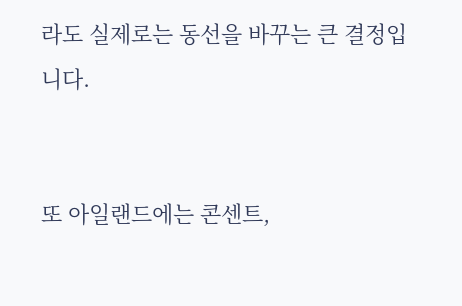라도 실제로는 동선을 바꾸는 큰 결정입니다.


또 아일랜드에는 콘센트,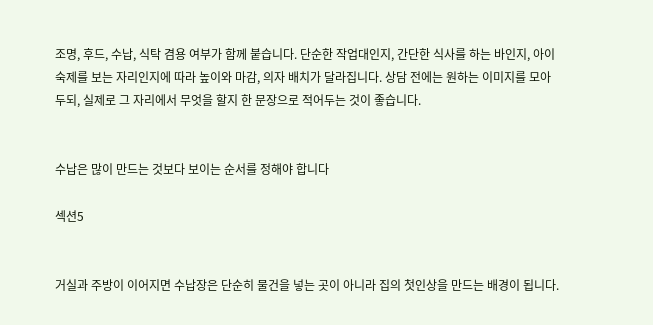조명, 후드, 수납, 식탁 겸용 여부가 함께 붙습니다. 단순한 작업대인지, 간단한 식사를 하는 바인지, 아이 숙제를 보는 자리인지에 따라 높이와 마감, 의자 배치가 달라집니다. 상담 전에는 원하는 이미지를 모아두되, 실제로 그 자리에서 무엇을 할지 한 문장으로 적어두는 것이 좋습니다.


수납은 많이 만드는 것보다 보이는 순서를 정해야 합니다

섹션5


거실과 주방이 이어지면 수납장은 단순히 물건을 넣는 곳이 아니라 집의 첫인상을 만드는 배경이 됩니다.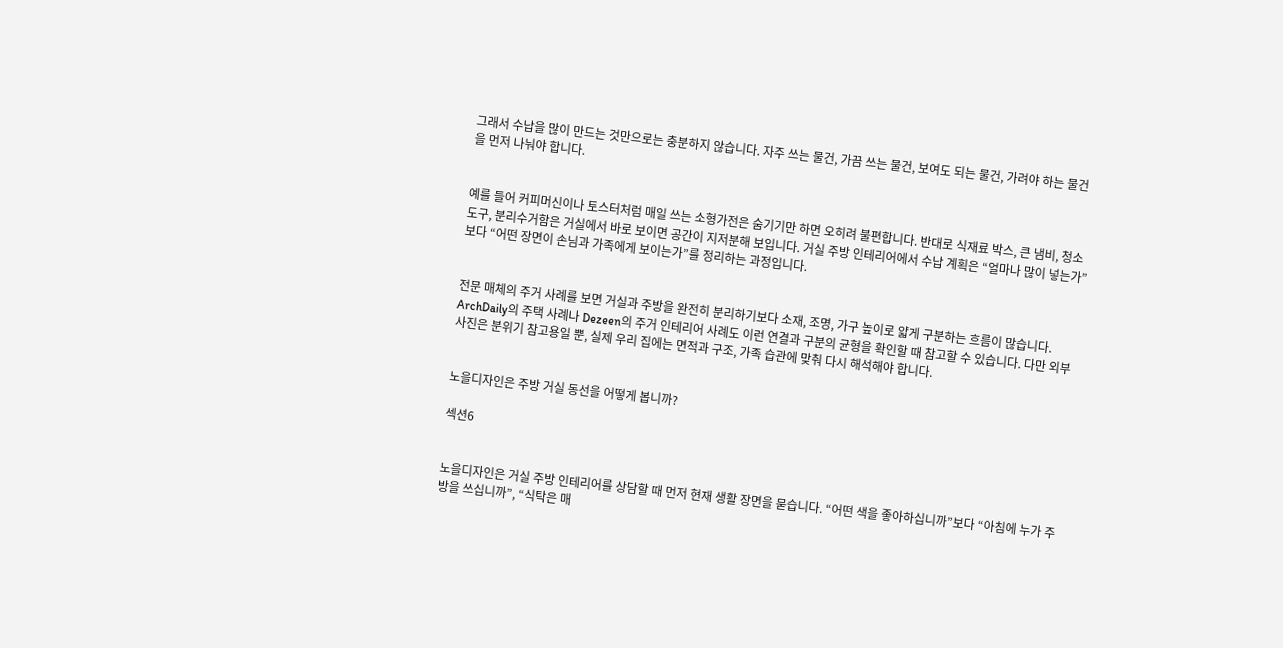그래서 수납을 많이 만드는 것만으로는 충분하지 않습니다. 자주 쓰는 물건, 가끔 쓰는 물건, 보여도 되는 물건, 가려야 하는 물건을 먼저 나눠야 합니다.


예를 들어 커피머신이나 토스터처럼 매일 쓰는 소형가전은 숨기기만 하면 오히려 불편합니다. 반대로 식재료 박스, 큰 냄비, 청소도구, 분리수거함은 거실에서 바로 보이면 공간이 지저분해 보입니다. 거실 주방 인테리어에서 수납 계획은 “얼마나 많이 넣는가”보다 “어떤 장면이 손님과 가족에게 보이는가”를 정리하는 과정입니다.


전문 매체의 주거 사례를 보면 거실과 주방을 완전히 분리하기보다 소재, 조명, 가구 높이로 얇게 구분하는 흐름이 많습니다. ArchDaily의 주택 사례나 Dezeen의 주거 인테리어 사례도 이런 연결과 구분의 균형을 확인할 때 참고할 수 있습니다. 다만 외부 사진은 분위기 참고용일 뿐, 실제 우리 집에는 면적과 구조, 가족 습관에 맞춰 다시 해석해야 합니다.


노을디자인은 주방 거실 동선을 어떻게 봅니까?

섹션6


노을디자인은 거실 주방 인테리어를 상담할 때 먼저 현재 생활 장면을 묻습니다. “어떤 색을 좋아하십니까”보다 “아침에 누가 주방을 쓰십니까”, “식탁은 매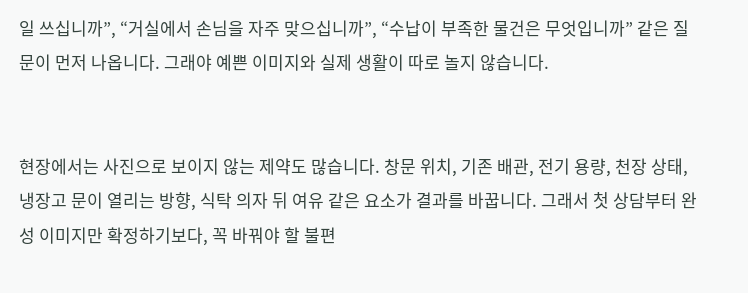일 쓰십니까”, “거실에서 손님을 자주 맞으십니까”, “수납이 부족한 물건은 무엇입니까” 같은 질문이 먼저 나옵니다. 그래야 예쁜 이미지와 실제 생활이 따로 놀지 않습니다.


현장에서는 사진으로 보이지 않는 제약도 많습니다. 창문 위치, 기존 배관, 전기 용량, 천장 상태, 냉장고 문이 열리는 방향, 식탁 의자 뒤 여유 같은 요소가 결과를 바꿉니다. 그래서 첫 상담부터 완성 이미지만 확정하기보다, 꼭 바꿔야 할 불편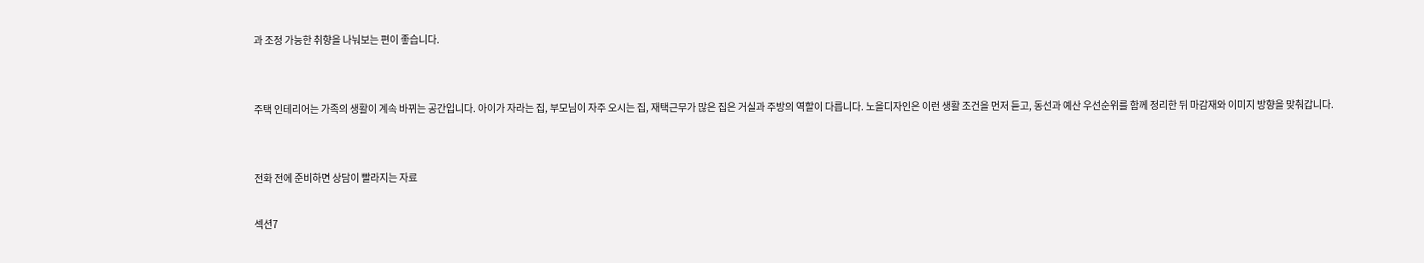과 조정 가능한 취향을 나눠보는 편이 좋습니다.


주택 인테리어는 가족의 생활이 계속 바뀌는 공간입니다. 아이가 자라는 집, 부모님이 자주 오시는 집, 재택근무가 많은 집은 거실과 주방의 역할이 다릅니다. 노을디자인은 이런 생활 조건을 먼저 듣고, 동선과 예산 우선순위를 함께 정리한 뒤 마감재와 이미지 방향을 맞춰갑니다.


전화 전에 준비하면 상담이 빨라지는 자료

섹션7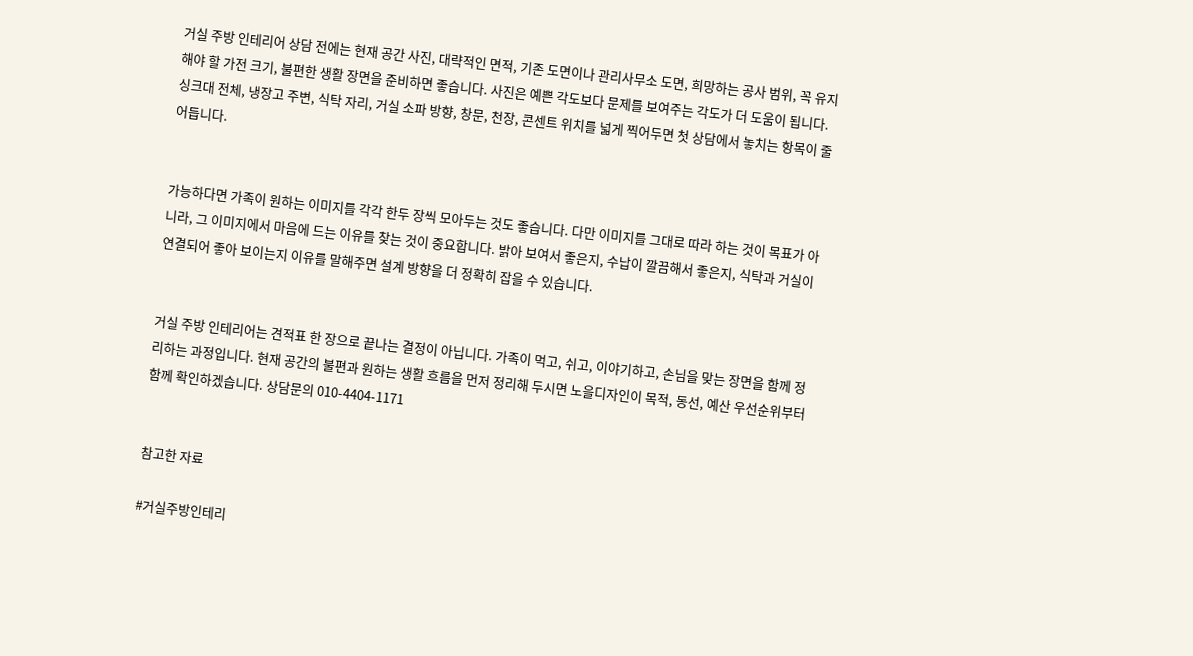거실 주방 인테리어 상담 전에는 현재 공간 사진, 대략적인 면적, 기존 도면이나 관리사무소 도면, 희망하는 공사 범위, 꼭 유지해야 할 가전 크기, 불편한 생활 장면을 준비하면 좋습니다. 사진은 예쁜 각도보다 문제를 보여주는 각도가 더 도움이 됩니다. 싱크대 전체, 냉장고 주변, 식탁 자리, 거실 소파 방향, 창문, 천장, 콘센트 위치를 넓게 찍어두면 첫 상담에서 놓치는 항목이 줄어듭니다.


가능하다면 가족이 원하는 이미지를 각각 한두 장씩 모아두는 것도 좋습니다. 다만 이미지를 그대로 따라 하는 것이 목표가 아니라, 그 이미지에서 마음에 드는 이유를 찾는 것이 중요합니다. 밝아 보여서 좋은지, 수납이 깔끔해서 좋은지, 식탁과 거실이 연결되어 좋아 보이는지 이유를 말해주면 설계 방향을 더 정확히 잡을 수 있습니다.


거실 주방 인테리어는 견적표 한 장으로 끝나는 결정이 아닙니다. 가족이 먹고, 쉬고, 이야기하고, 손님을 맞는 장면을 함께 정리하는 과정입니다. 현재 공간의 불편과 원하는 생활 흐름을 먼저 정리해 두시면 노을디자인이 목적, 동선, 예산 우선순위부터 함께 확인하겠습니다. 상담문의 010-4404-1171


참고한 자료

#거실주방인테리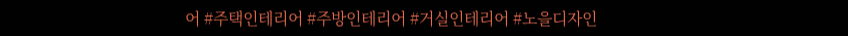어 #주택인테리어 #주방인테리어 #거실인테리어 #노을디자인